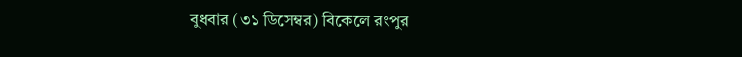বুধবার (৩১ ডিসেম্বর) বিকেলে রংপুর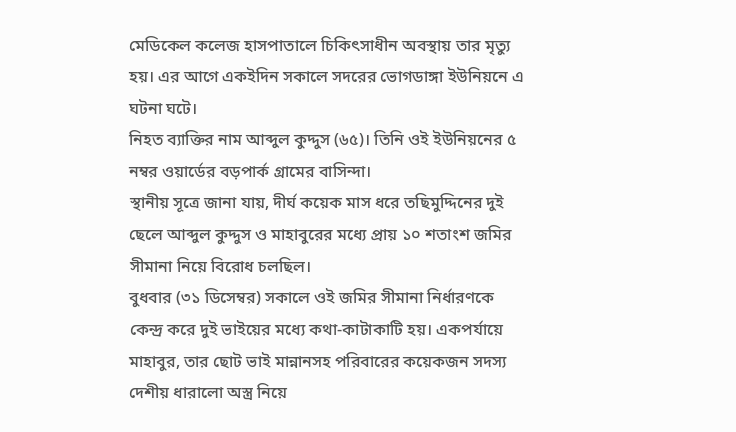মেডিকেল কলেজ হাসপাতালে চিকিৎসাধীন অবস্থায় তার মৃত্যু হয়। এর আগে একইদিন সকালে সদরের ভোগডাঙ্গা ইউনিয়নে এ ঘটনা ঘটে।
নিহত ব্যাক্তির নাম আব্দুল কুদ্দুস (৬৫)। তিনি ওই ইউনিয়নের ৫ নম্বর ওয়ার্ডের বড়পার্ক গ্রামের বাসিন্দা।
স্থানীয় সূত্রে জানা যায়, দীর্ঘ কয়েক মাস ধরে তছিমুদ্দিনের দুই ছেলে আব্দুল কুদ্দুস ও মাহাবুরের মধ্যে প্রায় ১০ শতাংশ জমির সীমানা নিয়ে বিরোধ চলছিল।
বুধবার (৩১ ডিসেম্বর) সকালে ওই জমির সীমানা নির্ধারণকে কেন্দ্র করে দুই ভাইয়ের মধ্যে কথা-কাটাকাটি হয়। একপর্যায়ে মাহাবুর, তার ছোট ভাই মান্নানসহ পরিবারের কয়েকজন সদস্য দেশীয় ধারালো অস্ত্র নিয়ে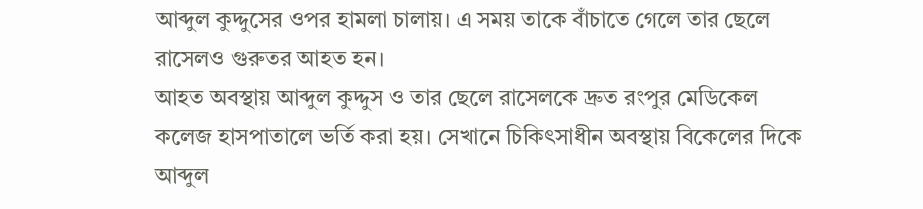আব্দুল কুদ্দুসের ওপর হামলা চালায়। এ সময় তাকে বাঁচাতে গেলে তার ছেলে রাসেলও গুরুতর আহত হন।
আহত অবস্থায় আব্দুল কুদ্দুস ও তার ছেলে রাসেলকে দ্রুত রংপুর মেডিকেল কলেজ হাসপাতালে ভর্তি করা হয়। সেখানে চিকিৎসাধীন অবস্থায় বিকেলের দিকে আব্দুল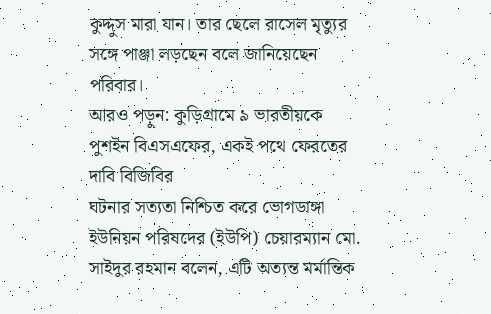কুদ্দুস মারা যান। তার ছেলে রাসেল মৃত্যুর সঙ্গে পাঞ্জা লড়ছেন বলে জানিয়েছেন পরিবার।
আরও পড়ুন: কুড়িগ্রামে ৯ ভারতীয়কে পুশইন বিএসএফের, একই পথে ফেরতের দাবি বিজিবির
ঘটনার সত্যতা নিশ্চিত করে ভোগডাঙ্গা ইউনিয়ন পরিষদের (ইউপি) চেয়ারম্যান মো. সাইদুর রহমান বলেন, এটি অত্যন্ত মর্মান্তিক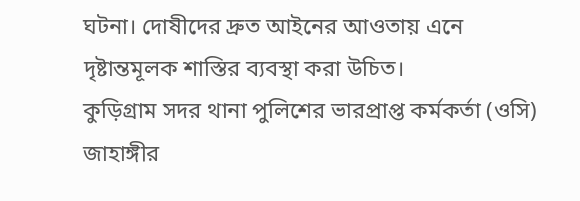ঘটনা। দোষীদের দ্রুত আইনের আওতায় এনে দৃষ্টান্তমূলক শাস্তির ব্যবস্থা করা উচিত।
কুড়িগ্রাম সদর থানা পুলিশের ভারপ্রাপ্ত কর্মকর্তা (ওসি) জাহাঙ্গীর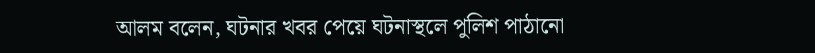আলম বলেন, ঘটনার খবর পেয়ে ঘটনাস্থলে পুলিশ পাঠানো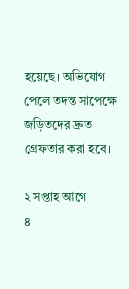হয়েছে। অভিযোগ পেলে তদন্ত সাপেক্ষে জড়িতদের দ্রুত গ্রেফতার করা হবে।

২ সপ্তাহ আগে
৪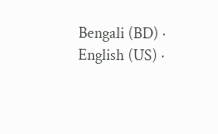Bengali (BD) ·
English (US) ·